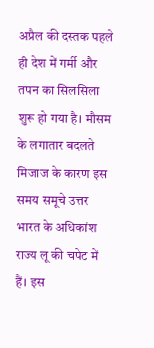अप्रैल की दस्तक पहले ही देश में गर्मी और तपन का सिलसिला शुरू हो गया है। मौसम के लगातार बदलते मिजाज के कारण इस समय समूचे उत्तर भारत के अधिकांश राज्य लू की चपेट में हैं। इस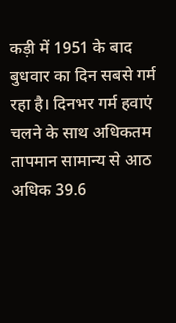कड़ी में 1951 के बाद बुधवार का दिन सबसे गर्म रहा है। दिनभर गर्म हवाएं चलने के साथ अधिकतम तापमान सामान्य से आठ अधिक 39.6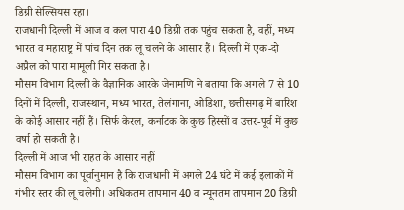डिग्री सेल्सियस रहा।
राजधानी दिल्ली में आज व कल पारा 40 डिग्री तक पहुंच सकता है, वहीं, मध्य भारत व महाराष्ट्र में पांच दिन तक लू चलने के आसार हैं। दिल्ली में एक-दो अप्रैल को पारा मामूली गिर सकता है।
मौसम विभाग दिल्ली के वैज्ञानिक आरके जेनामणि ने बताया कि अगले 7 से 10 दिनों में दिल्ली, राजस्थान, मध्य भारत, तेलंगाना, ओडिशा, छत्तीसगढ़ में बारिश के कोई आसार नहीं हैं। सिर्फ केरल, कर्नाटक के कुछ हिस्सों व उत्तर-पूर्व में कुछ वर्षा हो सकती है।
दिल्ली में आज भी राहत के आसार नहीं
मौसम विभाग का पूर्वानुमान है कि राजधानी में अगले 24 घंटे में कई इलाकों में गंभीर स्तर की लू चलेगी। अधिकतम तापमान 40 व न्यूनतम तापमान 20 डिग्री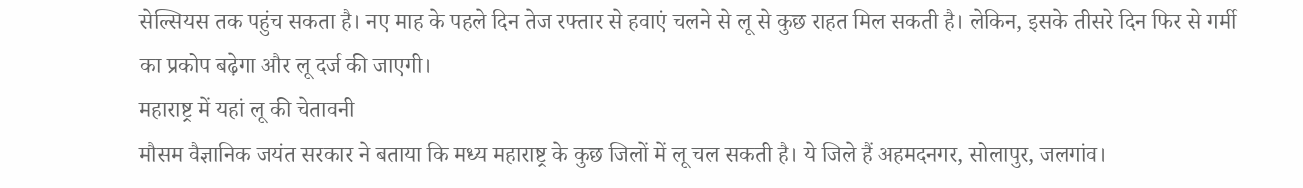सेल्सियस तक पहुंच सकता है। नए माह के पहले दिन तेज रफ्तार से हवाएं चलने से लू से कुछ राहत मिल सकती है। लेकिन, इसके तीसरे दिन फिर से गर्मी का प्रकोप बढ़ेगा और लू दर्ज की जाएगी।
महाराष्ट्र में यहां लू की चेतावनी
मौसम वैज्ञानिक जयंत सरकार ने बताया कि मध्य महाराष्ट्र के कुछ जिलों में लू चल सकती है। ये जिले हैं अहमदनगर, सोलापुर, जलगांव।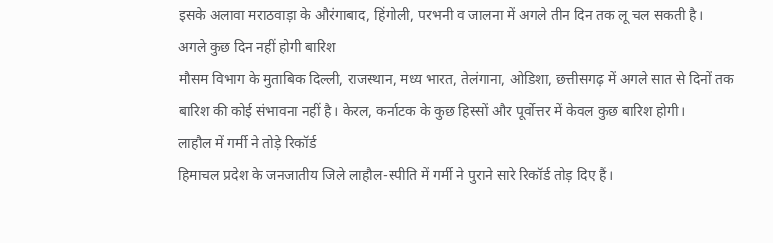इसके अलावा मराठवाड़ा के औरंगाबाद, हिंगोली, परभनी व जालना में अगले तीन दिन तक लू चल सकती है।
अगले कुछ दिन नहीं होगी बारिश
मौसम विभाग के मुताबिक दिल्ली, राजस्थान, मध्य भारत, तेलंगाना, ओडिशा, छत्तीसगढ़ में अगले सात से दिनों तक बारिश की कोई संभावना नहीं है। केरल, कर्नाटक के कुछ हिस्सों और पूर्वोत्तर में केवल कुछ बारिश होगी।
लाहौल में गर्मी ने तोड़े रिकॉर्ड
हिमाचल प्रदेश के जनजातीय जिले लाहौल-स्पीति में गर्मी ने पुराने सारे रिकॉर्ड तोड़ दिए हैं।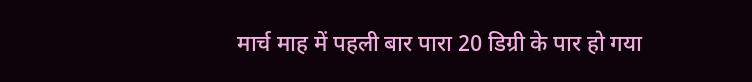मार्च माह में पहली बार पारा 20 डिग्री के पार हो गया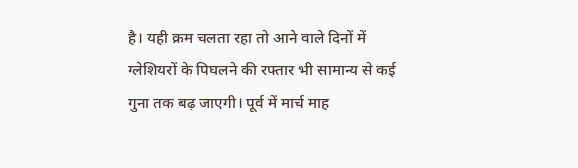है। यही क्रम चलता रहा तो आने वाले दिनों में ग्लेशियरों के पिघलने की रफ्तार भी सामान्य से कई गुना तक बढ़ जाएगी। पूर्व में मार्च माह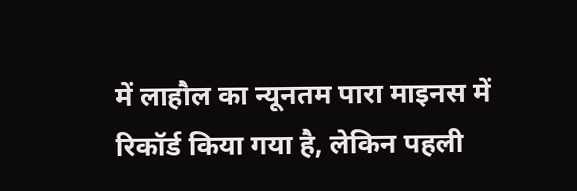में लाहौल का न्यूनतम पारा माइनस में रिकॉर्ड किया गया है, लेकिन पहली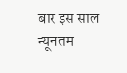बार इस साल न्यूनतम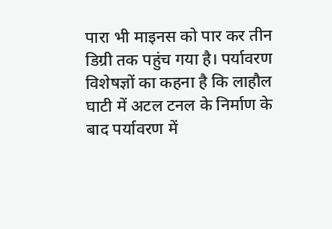पारा भी माइनस को पार कर तीन डिग्री तक पहुंच गया है। पर्यावरण विशेषज्ञों का कहना है कि लाहौल घाटी में अटल टनल के निर्माण के बाद पर्यावरण में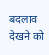बदलाव देखने को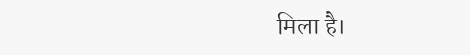मिला है।